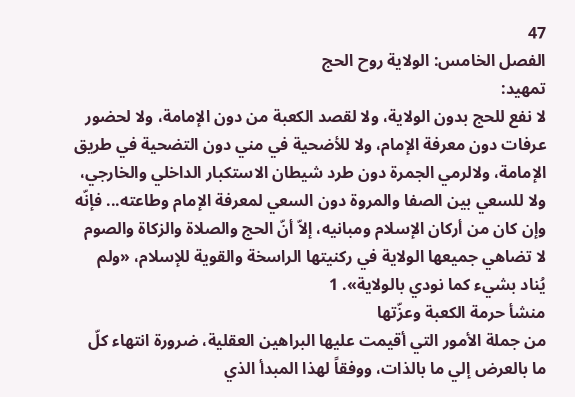47
الفصل الخامس: الولاية روح الحج
تمهيد:
لا نفع للحج بدون الولاية، ولا لقصد الكعبة من دون الإمامة، ولا لحضور عرفات دون معرفة الإمام، ولا للأضحية في مني دون التضحية في طريق الإمامة، ولالرمي الجمرة دون طرد شيطان الاستكبار الداخلي والخارجي، ولا للسعي بين الصفا والمروة دون السعي لمعرفة الإمام وطاعته... فإنّه وإن كان من أركان الإسلام ومبانيه، إلاّ أنّ الحج والصلاة والزكاة والصوم لا تضاهي جميعها الولاية في ركنيتها الراسخة والقوية للإسلام، «ولم يُناد بشيء كما نودي بالولاية». 1
منشأ حرمة الكعبة وعزّتها
من جملة الأمور التي أقيمت عليها البراهين العقلية، ضرورة انتهاء كلّ ما بالعرض إلي ما بالذات، ووفقاً لهذا المبدأ الذي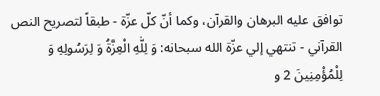توافق عليه البرهان والقرآن، وكما أنّ كلّ عزّة - طبقاً لتصريح النص القرآني - تنتهي إلي عزّة الله سبحانه: وَ لِلّٰهِ الْعِزَّةُ وَ لِرَسُولِهِ وَ لِلْمُؤْمِنِينَ 2 و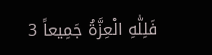فَلِلّٰهِ الْعِزَّةُ جَمِيعاً 3